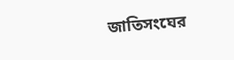জাতিসংঘের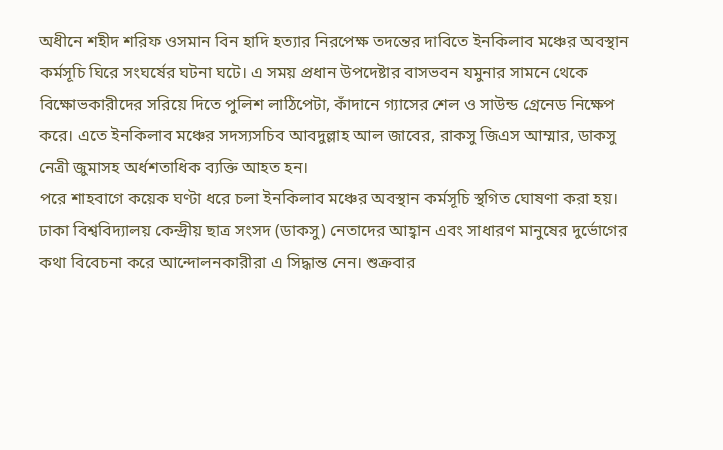অধীনে শহীদ শরিফ ওসমান বিন হাদি হত্যার নিরপেক্ষ তদন্তের দাবিতে ইনকিলাব মঞ্চের অবস্থান কর্মসূচি ঘিরে সংঘর্ষের ঘটনা ঘটে। এ সময় প্রধান উপদেষ্টার বাসভবন যমুনার সামনে থেকে বিক্ষোভকারীদের সরিয়ে দিতে পুলিশ লাঠিপেটা, কাঁদানে গ্যাসের শেল ও সাউন্ড গ্রেনেড নিক্ষেপ করে। এতে ইনকিলাব মঞ্চের সদস্যসচিব আবদুল্লাহ আল জাবের, রাকসু জিএস আম্মার, ডাকসু নেত্রী জুমাসহ অর্ধশতাধিক ব্যক্তি আহত হন।
পরে শাহবাগে কয়েক ঘণ্টা ধরে চলা ইনকিলাব মঞ্চের অবস্থান কর্মসূচি স্থগিত ঘোষণা করা হয়। ঢাকা বিশ্ববিদ্যালয় কেন্দ্রীয় ছাত্র সংসদ (ডাকসু) নেতাদের আহ্বান এবং সাধারণ মানুষের দুর্ভোগের কথা বিবেচনা করে আন্দোলনকারীরা এ সিদ্ধান্ত নেন। শুক্রবার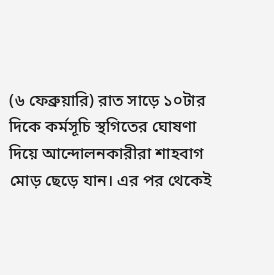(৬ ফেব্রুয়ারি) রাত সাড়ে ১০টার দিকে কর্মসূচি স্থগিতের ঘোষণা দিয়ে আন্দোলনকারীরা শাহবাগ মোড় ছেড়ে যান। এর পর থেকেই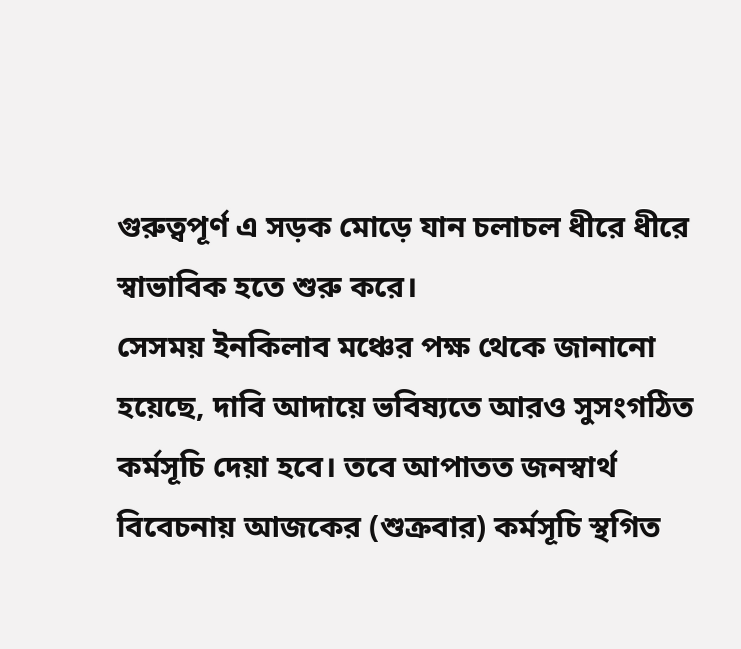গুরুত্বপূর্ণ এ সড়ক মোড়ে যান চলাচল ধীরে ধীরে স্বাভাবিক হতে শুরু করে।
সেসময় ইনকিলাব মঞ্চের পক্ষ থেকে জানানো হয়েছে, দাবি আদায়ে ভবিষ্যতে আরও সুসংগঠিত কর্মসূচি দেয়া হবে। তবে আপাতত জনস্বার্থ বিবেচনায় আজকের (শুক্রবার) কর্মসূচি স্থগিত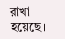রাখা হয়েছে।